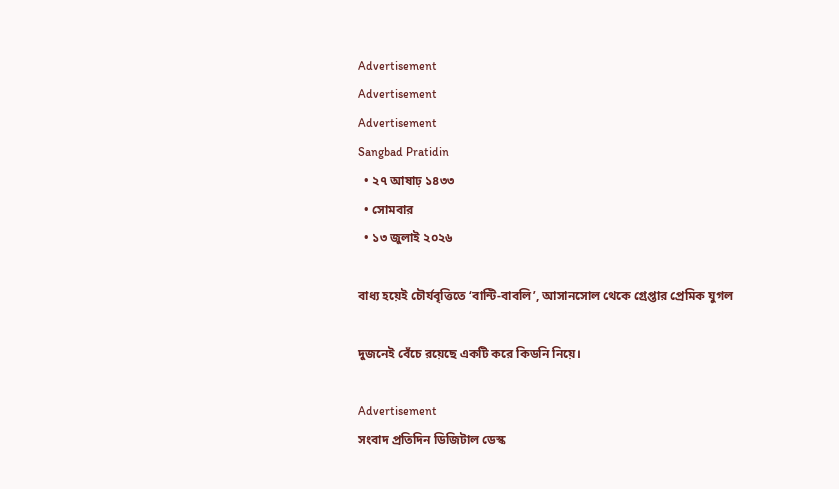Advertisement
Advertisement
Advertisement
Sangbad Pratidin
  • ২৭ আষাঢ় ১৪৩৩
  • সোমবার
  • ১৩ জুলাই ২০২৬

বাধ্য হয়েই চৌর্যবৃত্তিতে ‘বান্টি-বাবলি’, আসানসোল থেকে গ্রেপ্তার প্রেমিক যুগল

দুজনেই বেঁচে রয়েছে একটি করে কিডনি নিয়ে।

Advertisement
সংবাদ প্রতিদিন ডিজিটাল ডেস্ক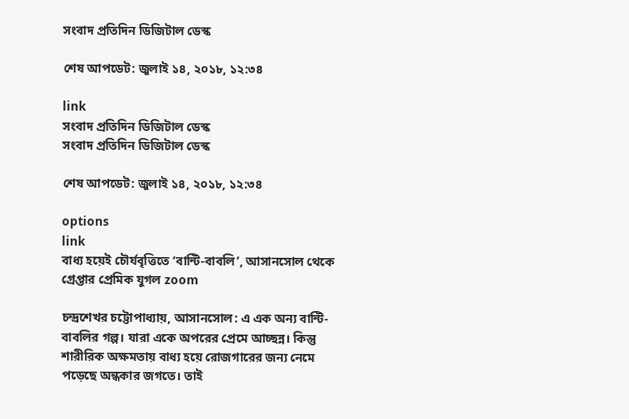সংবাদ প্রতিদিন ডিজিটাল ডেস্ক

শেষ আপডেট: জুলাই ১৪, ২০১৮, ১২:৩৪

link
সংবাদ প্রতিদিন ডিজিটাল ডেস্ক
সংবাদ প্রতিদিন ডিজিটাল ডেস্ক

শেষ আপডেট: জুলাই ১৪, ২০১৮, ১২:৩৪

options
link
বাধ্য হয়েই চৌর্যবৃত্তিতে ‘বান্টি-বাবলি’, আসানসোল থেকে গ্রেপ্তার প্রেমিক যুগল zoom

চন্দ্রশেখর চট্টোপাধ্যায়, আসানসোল: এ এক অন্য বান্টি-বাবলির গল্প। যারা একে অপরের প্রেমে আচ্ছন্ন। কিন্তু শারীরিক অক্ষমতায় বাধ্য হয়ে রোজগারের জন্য নেমে পড়েছে অন্ধকার জগতে। তাই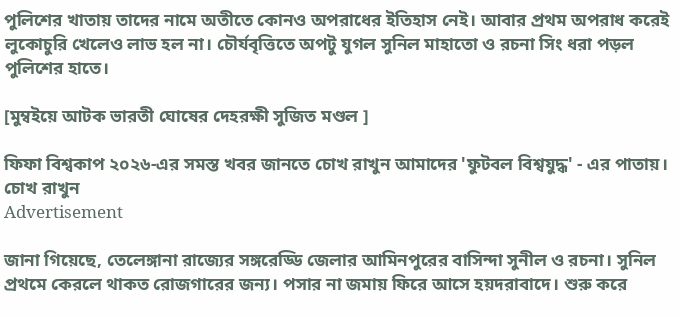পুলিশের খাতায় তাদের নামে অতীতে কোনও অপরাধের ইতিহাস নেই। আবার প্রথম অপরাধ করেই লুকোচুরি খেলেও লাভ হল না। চৌর্যবৃত্তিতে অপটু যুগল সুনিল মাহাতো ও রচনা সিং ধরা পড়ল পুলিশের হাতে।

[মুম্বইয়ে আটক ভারতী ঘোষের দেহরক্ষী সুজিত মণ্ডল ]

ফিফা বিশ্বকাপ ২০২৬-এর সমস্ত খবর জানতে চোখ রাখুন আমাদের 'ফুটবল বিশ্বযুদ্ধ' - এর পাতায়।
চোখ রাখুন
Advertisement

জানা গিয়েছে, তেলেঙ্গানা রাজ্যের সঙ্গরেড্ডি জেলার আমিনপুরের বাসিন্দা সুনীল ও রচনা। সুনিল প্রথমে কেরলে থাকত রোজগারের জন্য। পসার না জমায় ফিরে আসে হয়দরাবাদে। শুরু করে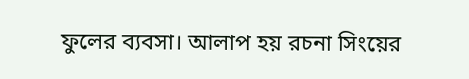ফুলের ব্যবসা। আলাপ হয় রচনা সিংয়ের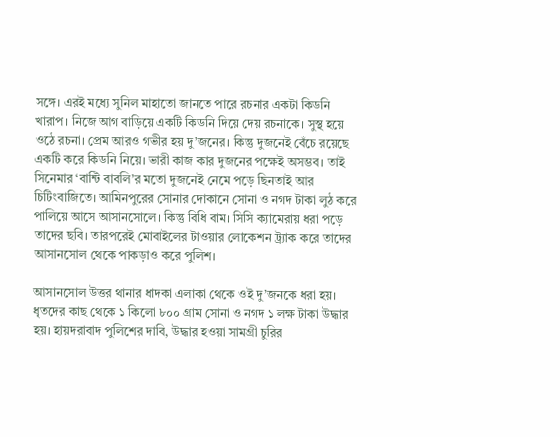সঙ্গে। এরই মধ্যে সুনিল মাহাতো জানতে পারে রচনার একটা কিডনি খারাপ। নিজে আগ বাড়িয়ে একটি কিডনি দিয়ে দেয় রচনাকে। সুস্থ হয়ে ওঠে রচনা। প্রেম আরও গভীর হয় দু’জনের। কিন্তু দুজনেই বেঁচে রয়েছে একটি করে কিডনি নিয়ে। ভারী কাজ কার দুজনের পক্ষেই অসম্ভব। তাই সিনেমার ‘বান্টি বাবলি’র মতো দুজনেই নেমে পড়ে ছিনতাই আর চিটিংবাজিতে। আমিনপুরের সোনার দোকানে সোনা ও নগদ টাকা লুঠ করে পালিয়ে আসে আসানসোলে। কিন্তু বিধি বাম। সিসি ক্যামেরায় ধরা পড়ে তাদের ছবি। তারপরেই মোবাইলের টাওয়ার লোকেশন ট্র্যাক করে তাদের আসানসোল থেকে পাকড়াও করে পুলিশ।

আসানসোল উত্তর থানার ধাদকা এলাকা থেকে ওই দু’জনকে ধরা হয়। ধৃতদের কাছ থেকে ১ কিলো ৮০০ গ্রাম সোনা ও নগদ ১ লক্ষ টাকা উদ্ধার হয়। হায়দরাবাদ পুলিশের দাবি, উদ্ধার হওয়া সামগ্রী চুরির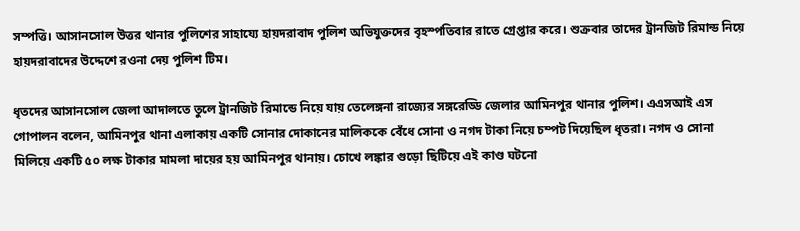সম্পত্তি। আসানসোল উত্তর থানার পুলিশের সাহায্যে হায়দরাবাদ পুলিশ অভিযুক্তদের বৃহস্পতিবার রাতে গ্রেপ্তার করে। শুক্রবার তাদের ট্রানজিট রিমান্ড নিয়ে হায়দরাবাদের উদ্দেশে রওনা দেয় পুলিশ টিম।

ধৃতদের আসানসোল জেলা আদালতে তুলে ট্রানজিট রিমান্ডে নিয়ে যায় তেলেঙ্গনা রাজ্যের সঙ্গরেড্ডি জেলার আমিনপুর থানার পুলিশ। এএসআই এস গোপালন বলেন, আমিনপুর থানা এলাকায় একটি সোনার দোকানের মালিককে বেঁধে সোনা ও নগদ টাকা নিয়ে চম্পট দিয়েছিল ধৃতরা। নগদ ও সোনা মিলিয়ে একটি ৫০ লক্ষ টাকার মামলা দায়ের হয় আমিনপুর থানায়। চোখে লঙ্কার গুড়ো ছিটিয়ে এই কাণ্ড ঘটনো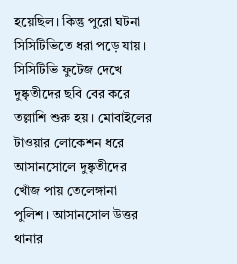হয়েছিল। কিন্তু পুরো ঘটনা সিসিটিভিতে ধরা পড়ে যায়। সিসিটিভি ফুটেজ দেখে দুষ্কৃতীদের ছবি বের করে তল্লাশি শুরু হয়। মোবাইলের টাওয়ার লোকেশন ধরে আসানসোলে দুষ্কৃতীদের খোঁজ পায় তেলেঙ্গানা পুলিশ। আসানসোল উত্তর থানার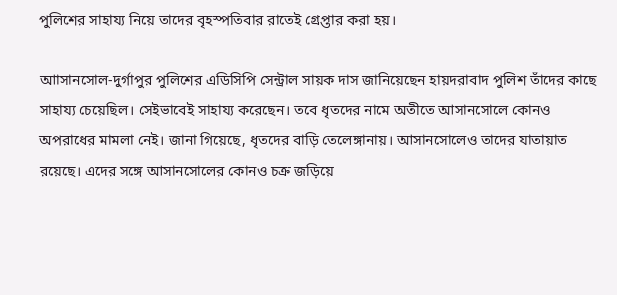পুলিশের সাহায্য নিয়ে তাদের বৃহস্পতিবার রাতেই গ্রেপ্তার করা হয়।

আাসানসোল-দুর্গাপুর পুলিশের এডিসিপি সেন্ট্রাল সায়ক দাস জানিয়েছেন হায়দরাবাদ পুলিশ তাঁদের কাছে সাহায্য চেয়েছিল। সেইভাবেই সাহায্য করেছেন। তবে ধৃতদের নামে অতীতে আসানসোলে কোনও অপরাধের মামলা নেই। জানা গিয়েছে, ধৃতদের বাড়ি তেলেঙ্গানায়। আসানসোলেও তাদের যাতায়াত রয়েছে। এদের সঙ্গে আসানসোলের কোনও চক্র জড়িয়ে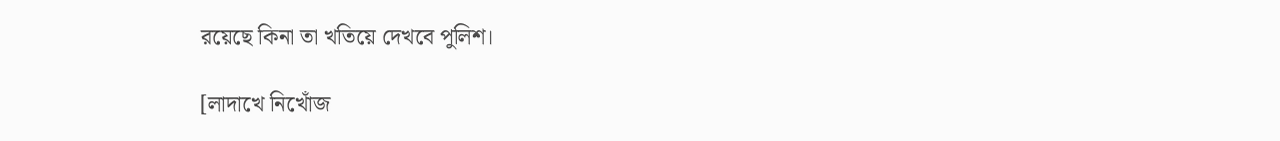রয়েছে কিনা তা খতিয়ে দেখবে পুলিশ।

[লাদাখে নিখোঁজ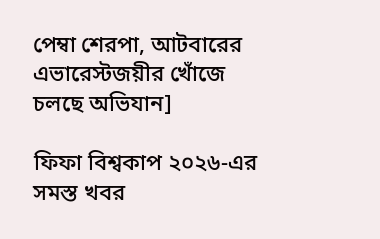পেম্বা শেরপা, আটবারের এভারেস্টজয়ীর খোঁজে চলছে অভিযান]

ফিফা বিশ্বকাপ ২০২৬-এর সমস্ত খবর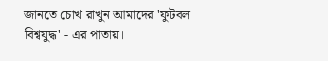জানতে চোখ রাখুন আমাদের 'ফুটবল বিশ্বযুদ্ধ' - এর পাতায়।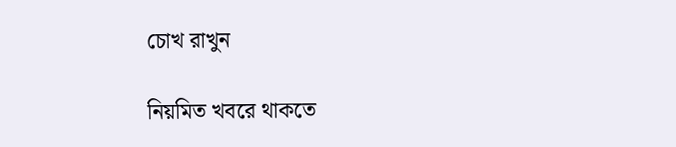চোখ রাখুন

নিয়মিত খবরে থাকতে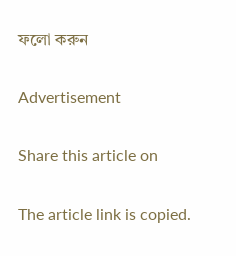ফলো করুন

Advertisement

Share this article on

The article link is copied.